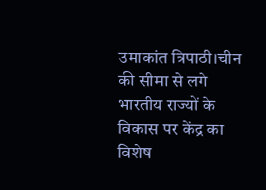उमाकांत त्रिपाठी।चीन की सीमा से लगे भारतीय राज्यों के विकास पर केंद्र का विशेष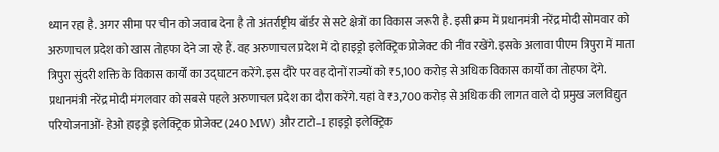ध्यान रहा है. अगर सीमा पर चीन को जवाब देना है तो अंतर्राष्ट्रीय बॉर्डर से सटे क्षेत्रों का विकास जरूरी है. इसी क्रम में प्रधानमंत्री नरेंद्र मोदी सोमवार को अरुणाचल प्रदेश को खास तोहफा देने जा रहे हैं. वह अरुणाचल प्रदेश में दो हाइड्रो इलेक्ट्रिक प्रोजेक्ट की नींव रखेंगे. इसके अलावा पीएम त्रिपुरा में माता त्रिपुरा सुंदरी शक्ति के विकास कार्यों का उद्घाटन करेंगे. इस दौरे पर वह दोनों राज्यों को ₹5,100 करोड़ से अधिक विकास कार्यों का तोहफा देंगे.
प्रधानमंत्री नरेंद्र मोदी मंगलवार को सबसे पहले अरुणाचल प्रदेश का दौरा करेंगे. यहां वे ₹3,700 करोड़ से अधिक की लागत वाले दो प्रमुख जलविद्युत परियोजनाओं- हेओ हाइड्रो इलेक्ट्रिक प्रोजेक्ट (240 MW) और टाटो–I हाइड्रो इलेक्ट्रिक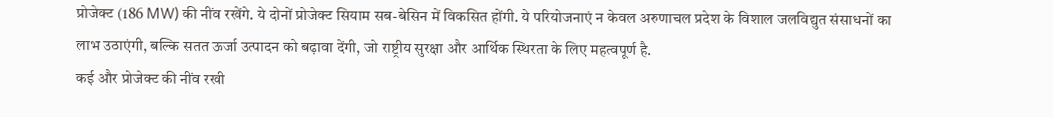प्रोजेक्ट (186 MW) की नींव रखेंगे. ये दोनों प्रोजेक्ट सियाम सब-बेसिन में विकसित होंगी. ये परियोजनाएं न केवल अरुणाचल प्रदेश के विशाल जलविद्युत संसाधनों का लाभ उठाएंगी, बल्कि सतत ऊर्जा उत्पादन को बढ़ावा देंगी, जो राष्ट्रीय सुरक्षा और आर्थिक स्थिरता के लिए महत्वपूर्ण है.
कई और प्रोजेक्ट की नींव रखी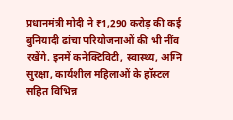प्रधानमंत्री मोदी ने ₹1,290 करोड़ की कई बुनियादी ढांचा परियोजनाओं की भी नींव रखेंगे. इनमें कनेक्टिविटी, स्वास्थ्य, अग्नि सुरक्षा, कार्यशील महिलाओं के हॉस्टल सहित विभिन्न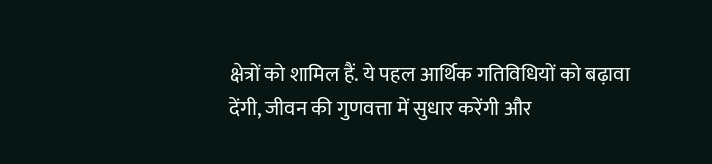क्षेत्रों को शामिल हैं. ये पहल आर्थिक गतिविधियों को बढ़ावा देंगी, जीवन की गुणवत्ता में सुधार करेंगी और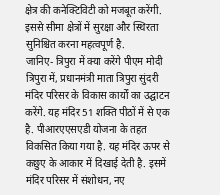क्षेत्र की कनेक्टिविटी को मजबूत करेंगी. इससे सीमा क्षेत्रों में सुरक्षा और स्थिरता सुनिश्चित करना महत्वपूर्ण है.
जानिए- त्रिपुरा में क्या करेंगे पीएम मोदी
त्रिपुरा में, प्रधानमंत्री माता त्रिपुरा सुंदरी मंदिर परिसर के विकास कार्यों का उद्घाटन करेंगे. यह मंदिर 51 शक्ति पीठों में से एक है. पीआरएएसएडी योजना के तहत विकसित किया गया है. यह मंदिर ऊपर से कछुए के आकार में दिखाई देती है. इसमें मंदिर परिसर में संशोधन, नए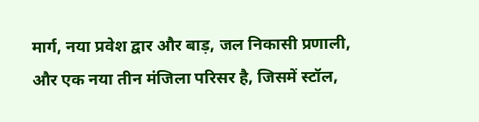मार्ग, नया प्रवेश द्वार और बाड़, जल निकासी प्रणाली, और एक नया तीन मंजिला परिसर है, जिसमें स्टॉल,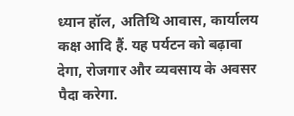ध्यान हॉल, अतिथि आवास, कार्यालय कक्ष आदि हैं. यह पर्यटन को बढ़ावा देगा, रोजगार और व्यवसाय के अवसर पैदा करेगा.